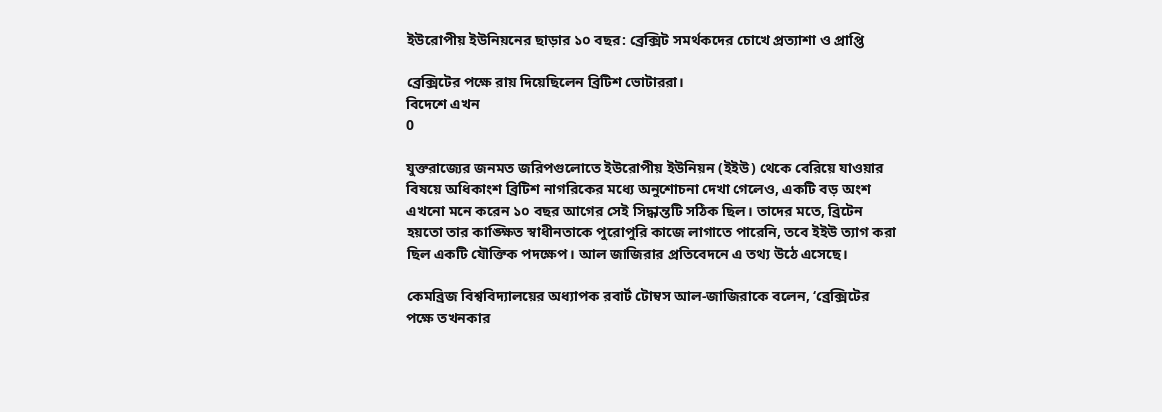ইউরোপীয় ইউনিয়নের ছাড়ার ১০ বছর: ব্রেক্সিট সমর্থকদের চোখে প্রত্যাশা ও প্রাপ্তি

ব্রেক্সিটের পক্ষে রায় দিয়েছিলেন ব্রিটিশ ভোটাররা।
বিদেশে এখন
0

যুক্তরাজ্যের জনমত জরিপগুলোতে ইউরোপীয় ইউনিয়ন (ইইউ) থেকে বেরিয়ে যাওয়ার বিষয়ে অধিকাংশ ব্রিটিশ নাগরিকের মধ্যে অনুশোচনা দেখা গেলেও, একটি বড় অংশ এখনো মনে করেন ১০ বছর আগের সেই সিদ্ধান্তটি সঠিক ছিল। তাদের মতে, ব্রিটেন হয়তো তার কাঙ্ক্ষিত স্বাধীনতাকে পুরোপুরি কাজে লাগাতে পারেনি, তবে ইইউ ত্যাগ করা ছিল একটি যৌক্তিক পদক্ষেপ। আল জাজিরার প্রতিবেদনে এ তথ্য উঠে এসেছে।

কেমব্রিজ বিশ্ববিদ্যালয়ের অধ্যাপক রবার্ট টোম্বস আল-জাজিরাকে বলেন, ‘ব্রেক্সিটের পক্ষে তখনকার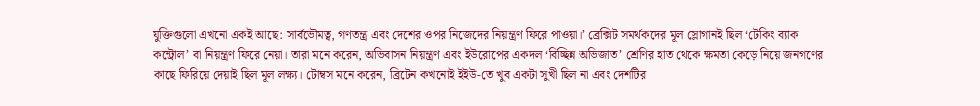যুক্তিগুলো এখনো একই আছে: সার্বভৌমত্ব, গণতন্ত্র এবং দেশের ওপর নিজেদের নিয়ন্ত্রণ ফিরে পাওয়া।’ ব্রেক্সিট সমর্থকদের মূল স্লোগানই ছিল ‘টেকিং ব্যাক কন্ট্রোল’ বা নিয়ন্ত্রণ ফিরে নেয়া। তারা মনে করেন, অভিবাসন নিয়ন্ত্রণ এবং ইউরোপের একদল ‘বিচ্ছিন্ন অভিজাত’ শ্রেণির হাত থেকে ক্ষমতা কেড়ে নিয়ে জনগণের কাছে ফিরিয়ে দেয়াই ছিল মূল লক্ষ্য। টোম্বস মনে করেন, ব্রিটেন কখনোই ইইউ-তে খুব একটা সুখী ছিল না এবং দেশটির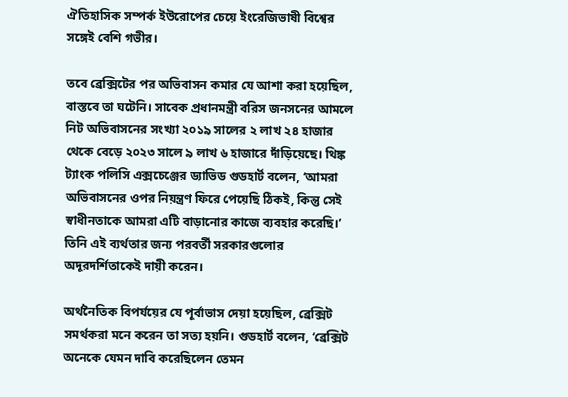ঐতিহাসিক সম্পর্ক ইউরোপের চেয়ে ইংরেজিভাষী বিশ্বের সঙ্গেই বেশি গভীর।

তবে ব্রেক্সিটের পর অভিবাসন কমার যে আশা করা হয়েছিল, বাস্তবে তা ঘটেনি। সাবেক প্রধানমন্ত্রী বরিস জনসনের আমলে নিট অভিবাসনের সংখ্যা ২০১৯ সালের ২ লাখ ২৪ হাজার থেকে বেড়ে ২০২৩ সালে ৯ লাখ ৬ হাজারে দাঁড়িয়েছে। থিঙ্ক ট্যাংক পলিসি এক্সচেঞ্জের ড্যাভিড গুডহার্ট বলেন, ‘আমরা অভিবাসনের ওপর নিয়ন্ত্রণ ফিরে পেয়েছি ঠিকই, কিন্তু সেই স্বাধীনতাকে আমরা এটি বাড়ানোর কাজে ব্যবহার করেছি।’ তিনি এই ব্যর্থতার জন্য পরবর্তী সরকারগুলোর অদূরদর্শিতাকেই দায়ী করেন।

অর্থনৈতিক বিপর্যয়ের যে পূর্বাভাস দেয়া হয়েছিল, ব্রেক্সিট সমর্থকরা মনে করেন তা সত্য হয়নি। গুডহার্ট বলেন, ‘ব্রেক্সিট অনেকে যেমন দাবি করেছিলেন তেমন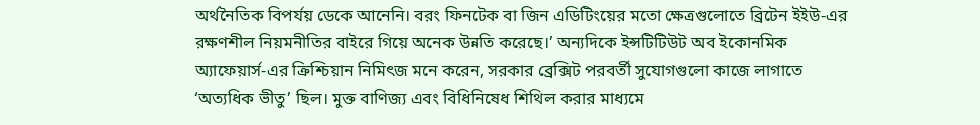অর্থনৈতিক বিপর্যয় ডেকে আনেনি। বরং ফিনটেক বা জিন এডিটিংয়ের মতো ক্ষেত্রগুলোতে ব্রিটেন ইইউ-এর রক্ষণশীল নিয়মনীতির বাইরে গিয়ে অনেক উন্নতি করেছে।’ অন্যদিকে ইন্সটিটিউট অব ইকোনমিক অ্যাফেয়ার্স-এর ক্রিশ্চিয়ান নিমিৎজ মনে করেন, সরকার ব্রেক্সিট পরবর্তী সুযোগগুলো কাজে লাগাতে ‘অত্যধিক ভীতু’ ছিল। মুক্ত বাণিজ্য এবং বিধিনিষেধ শিথিল করার মাধ্যমে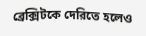ব্রেক্সিটকে দেরিতে হলেও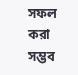সফল করা সম্ভব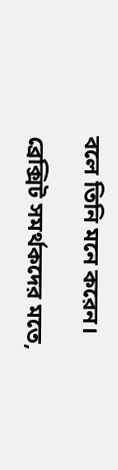বলে তিনি মনে করেন।

ব্রেক্সিট সমর্থকদের মতে,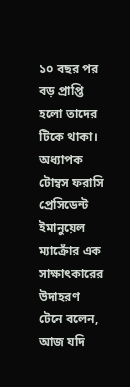১০ বছর পর বড় প্রাপ্তি হলো তাদের টিকে থাকা। অধ্যাপক টোম্বস ফরাসি প্রেসিডেন্ট ইমানুয়েল ম্যাক্রোঁর এক সাক্ষাৎকারের উদাহরণ টেনে বলেন, আজ যদি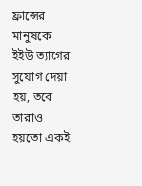ফ্রান্সের মানুষকে ইইউ ত্যাগের সুযোগ দেয়া হয়, তবে তারাও হয়তো একই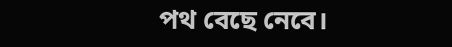পথ বেছে নেবে।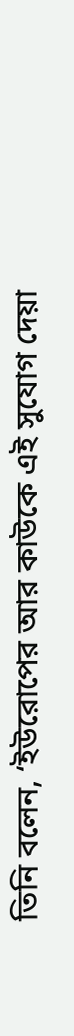তিনি বলেন, ‘ইউরোপের আর কাউকে এই সুযোগ দেয়া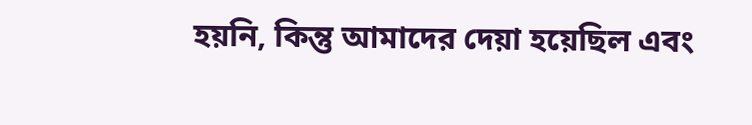হয়নি, কিন্তু আমাদের দেয়া হয়েছিল এবং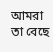আমরা তা বেছে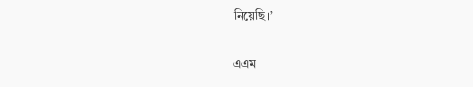নিয়েছি।’

এএম